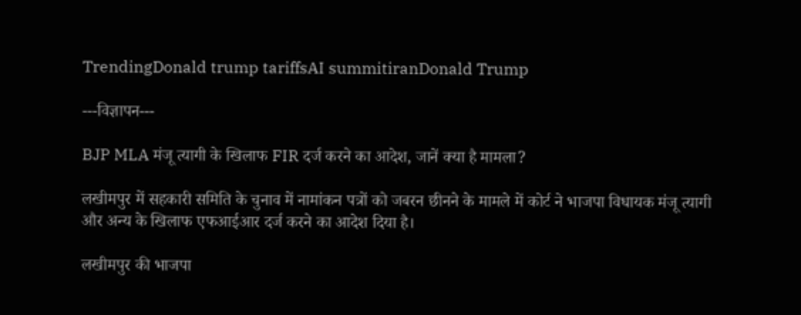TrendingDonald trump tariffsAI summitiranDonald Trump

---विज्ञापन---

BJP MLA मंजू त्यागी के खिलाफ FIR दर्ज करने का आदेश, जानें क्या है मामला?

लखीमपुर में सहकारी समिति के चुनाव में नामांकन पत्रों को जबरन छीनने के मामले में कोर्ट ने भाजपा विधायक मंजू त्यागी और अन्य के खिलाफ एफआईआर दर्ज करने का आदेश दिया है।

लखीमपुर की भाजपा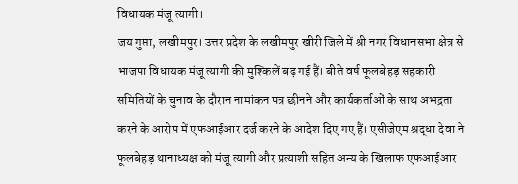विधायक मंजू त्यागी।
जय गुप्ता, लखीमपुर। उत्तर प्रदेश के लखीमपुर खीरी जिले में श्री नगर विधानसभा क्षेत्र से भाजपा विधायक मंजू त्यागी की मुश्किलें बढ़ गई हैं। बीते वर्ष फूलबेहड़ सहकारी समितियों के चुनाव के दौरान नामांकन पत्र छीनने और कार्यकर्ताओं के साथ अभद्रता करने के आरोप में एफआईआर दर्ज करने के आदेश दिए गए हैं। एसीजेएम श्रद्धा देवा ने फूलबेहड़ थानाध्यक्ष को मंजू त्यागी और प्रत्याशी सहित अन्य के खिलाफ एफआईआर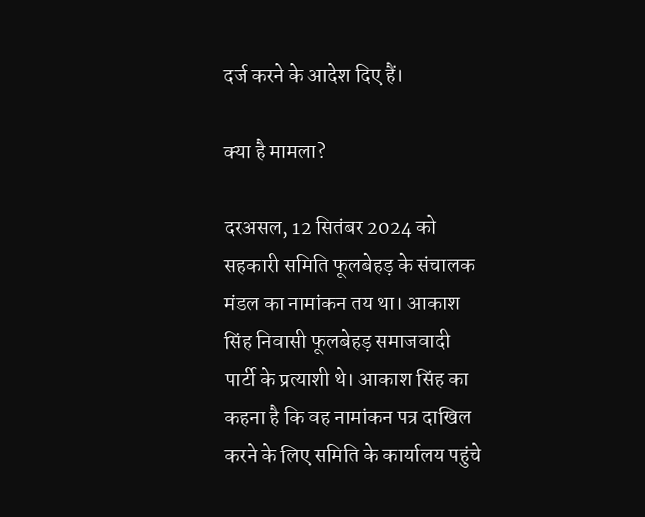दर्ज करने के आदेश दिए हैं।

क्या है मामला?

दरअसल, 12 सितंबर 2024 को सहकारी समिति फूलबेहड़ के संचालक मंडल का नामांकन तय था। आकाश सिंह निवासी फूलबेहड़ समाजवादी पार्टी के प्रत्याशी थे। आकाश सिंह का कहना है कि वह नामांकन पत्र दाखिल करने के लिए समिति के कार्यालय पहुंचे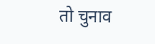तो चुनाव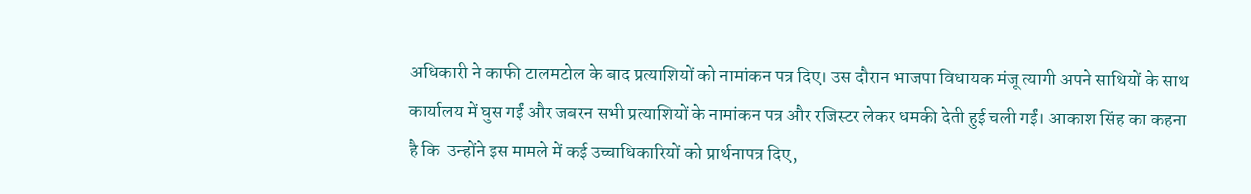अधिकारी ने काफी टालमटोल के बाद प्रत्याशियों को नामांकन पत्र दिए। उस दौरान भाजपा विधायक मंजू त्यागी अपने साथियों के साथ कार्यालय में घुस गईं और जबरन सभी प्रत्याशियों के नामांकन पत्र और रजिस्टर लेकर धमकी देती हुई चली गईं। आकाश सिंह का कहना है कि  उन्होंने इस मामले में कई उच्चाधिकारियों को प्रार्थनापत्र दिए,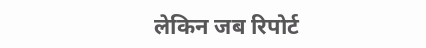लेकिन जब रिपोर्ट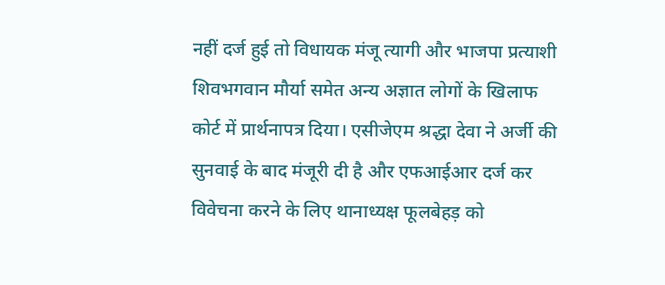नहीं दर्ज हुई तो विधायक मंजू त्यागी और भाजपा प्रत्याशी शिवभगवान मौर्या समेत अन्य अज्ञात लोगों के खिलाफ कोर्ट में प्रार्थनापत्र दिया। एसीजेएम श्रद्धा देवा ने अर्जी की सुनवाई के बाद मंजूरी दी है और एफआईआर दर्ज कर विवेचना करने के लिए थानाध्यक्ष फूलबेहड़ को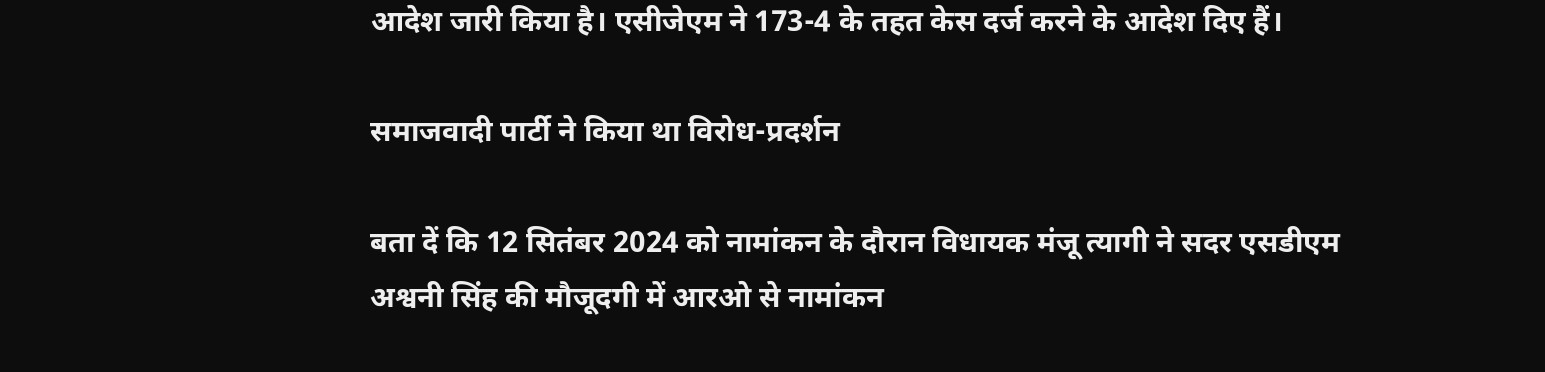आदेश जारी किया है। एसीजेएम ने 173-4 के तहत केस दर्ज करने के आदेश दिए हैं।

समाजवादी पार्टी ने किया था विरोध-प्रदर्शन

बता दें कि 12 सितंबर 2024 को नामांकन के दौरान विधायक मंजू त्यागी ने सदर एसडीएम अश्वनी सिंह की मौजूदगी में आरओ से नामांकन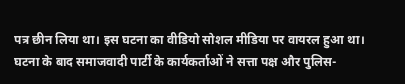पत्र छीन लिया था। इस घटना का वीडियो सोशल मीडिया पर वायरल हुआ था। घटना के बाद समाजवादी पार्टी के कार्यकर्ताओं ने सत्ता पक्ष और पुलिस-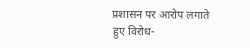प्रशासन पर आरोप लगाते हुए विरोध-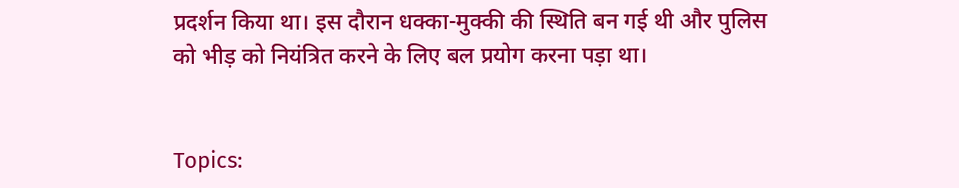प्रदर्शन किया था। इस दौरान धक्का-मुक्की की स्थिति बन गई थी और पुलिस को भीड़ को नियंत्रित करने के लिए बल प्रयोग करना पड़ा था।


Topics: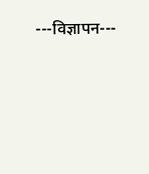---विज्ञापन---